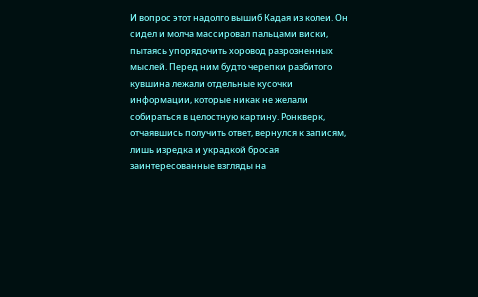И вопрос этот надолго вышиб Кадая из колеи. Он сидел и молча массировал пальцами виски, пытаясь упорядочить хоровод разрозненных мыслей. Перед ним будто черепки разбитого кувшина лежали отдельные кусочки информации, которые никак не желали собираться в целостную картину. Ронкверк, отчаявшись получить ответ, вернулся к записям, лишь изредка и украдкой бросая заинтересованные взгляды на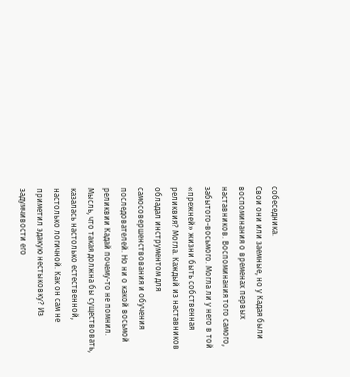собеседника.
Свои они или заемные, но у Кадая были воспоминания о временах первых наставников. Воспоминания того самого, забытого-восьмого. Могла ли у него в той «прежней» жизни быть собственная реликвия? Могла. Каждый из наставников обладал инструментом для самосовершенствования и обучения последователей. Но ни о какой восьмой реликвии Кадай почему-то не помнил. Мысль, что такая должна бы существовать, казалась настолько естественной, настолько логичной. Как он сам не приметил эдакую нестыковку? Из задумчивости его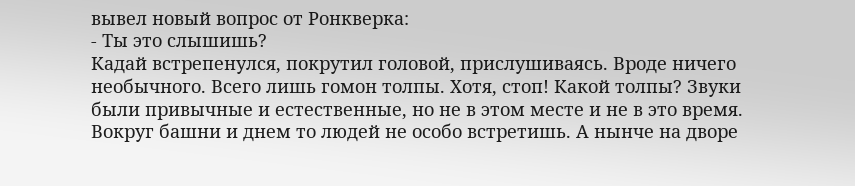вывел новый вопрос от Ронкверка:
- Ты это слышишь?
Кадай встрепенулся, покрутил головой, прислушиваясь. Вроде ничего необычного. Всего лишь гомон толпы. Хотя, стоп! Какой толпы? Звуки были привычные и естественные, но не в этом месте и не в это время. Вокруг башни и днем то людей не особо встретишь. А нынче на дворе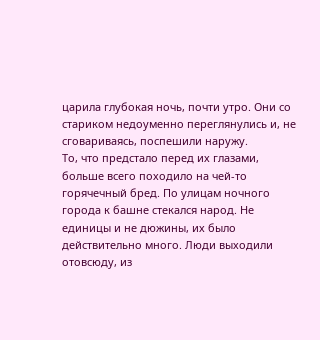царила глубокая ночь, почти утро. Они со стариком недоуменно переглянулись и, не сговариваясь, поспешили наружу.
То, что предстало перед их глазами, больше всего походило на чей-то горячечный бред. По улицам ночного города к башне стекался народ. Не единицы и не дюжины, их было действительно много. Люди выходили отовсюду, из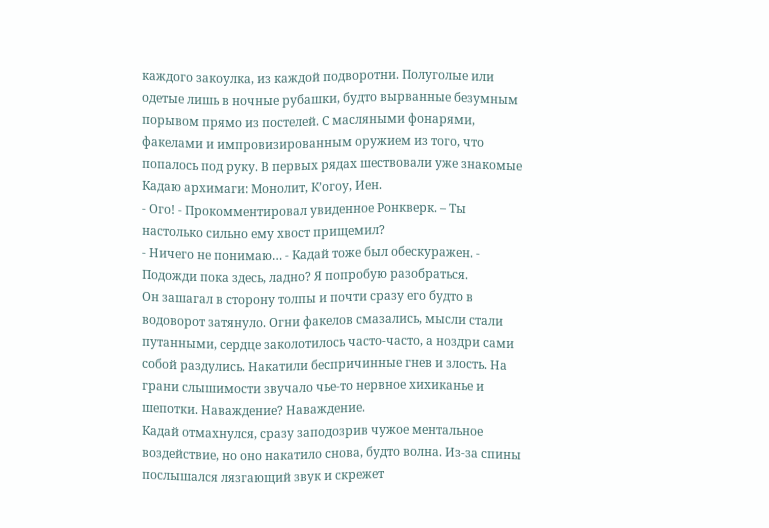каждого закоулка, из каждой подворотни. Полуголые или одетые лишь в ночные рубашки, будто вырванные безумным порывом прямо из постелей. С масляными фонарями, факелами и импровизированным оружием из того, что попалось под руку. В первых рядах шествовали уже знакомые Кадаю архимаги: Монолит, К’огоу, Иен.
- Ого! - Прокомментировал увиденное Ронкверк. – Ты настолько сильно ему хвост прищемил?
- Ничего не понимаю… - Кадай тоже был обескуражен. - Подожди пока здесь, ладно? Я попробую разобраться.
Он зашагал в сторону толпы и почти сразу его будто в водоворот затянуло. Огни факелов смазались, мысли стали путанными, сердце заколотилось часто-часто, а ноздри сами собой раздулись. Накатили беспричинные гнев и злость. На грани слышимости звучало чье-то нервное хихиканье и шепотки. Наваждение? Наваждение.
Кадай отмахнулся, сразу заподозрив чужое ментальное воздействие, но оно накатило снова, будто волна. Из-за спины послышался лязгающий звук и скрежет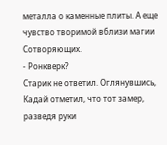металла о каменные плиты. А еще чувство творимой вблизи магии Сотворяющих.
- Ронкверк?
Старик не ответил. Оглянувшись, Кадай отметил, что тот замер, разведя руки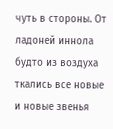чуть в стороны. От ладоней иннола будто из воздуха ткались все новые и новые звенья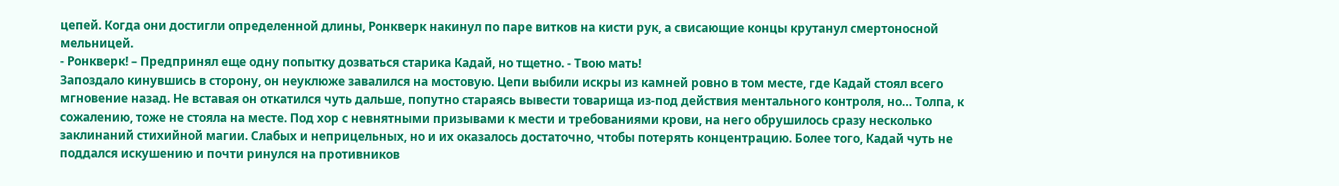цепей. Когда они достигли определенной длины, Ронкверк накинул по паре витков на кисти рук, а свисающие концы крутанул смертоносной мельницей.
- Ронкверк! – Предпринял еще одну попытку дозваться старика Кадай, но тщетно. - Твою мать!
Запоздало кинувшись в сторону, он неуклюже завалился на мостовую. Цепи выбили искры из камней ровно в том месте, где Кадай стоял всего мгновение назад. Не вставая он откатился чуть дальше, попутно стараясь вывести товарища из-под действия ментального контроля, но… Толпа, к сожалению, тоже не стояла на месте. Под хор с невнятными призывами к мести и требованиями крови, на него обрушилось сразу несколько заклинаний стихийной магии. Слабых и неприцельных, но и их оказалось достаточно, чтобы потерять концентрацию. Более того, Кадай чуть не поддался искушению и почти ринулся на противников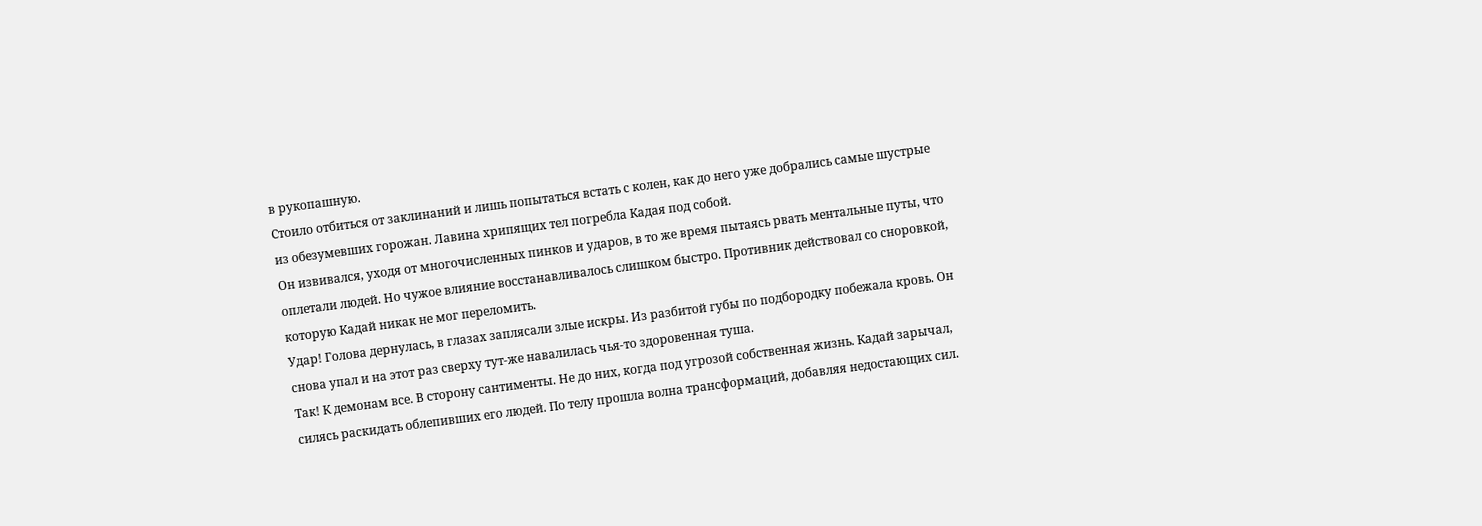в рукопашную.
Стоило отбиться от заклинаний и лишь попытаться встать с колен, как до него уже добрались самые шустрые из обезумевших горожан. Лавина хрипящих тел погребла Кадая под собой.
Он извивался, уходя от многочисленных пинков и ударов, в то же время пытаясь рвать ментальные путы, что оплетали людей. Но чужое влияние восстанавливалось слишком быстро. Противник действовал со сноровкой, которую Кадай никак не мог переломить.
Удар! Голова дернулась, в глазах заплясали злые искры. Из разбитой губы по подбородку побежала кровь. Он снова упал и на этот раз сверху тут-же навалилась чья-то здоровенная туша.
Так! К демонам все. В сторону сантименты. Не до них, когда под угрозой собственная жизнь. Кадай зарычал, силясь раскидать облепивших его людей. По телу прошла волна трансформаций, добавляя недостающих сил.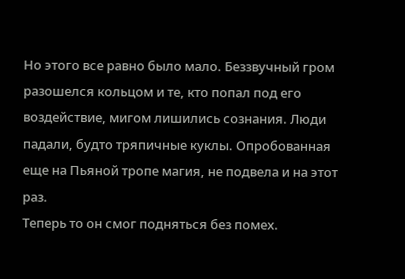Но этого все равно было мало. Беззвучный гром разошелся кольцом и те, кто попал под его воздействие, мигом лишились сознания. Люди падали, будто тряпичные куклы. Опробованная еще на Пьяной тропе магия, не подвела и на этот раз.
Теперь то он смог подняться без помех.